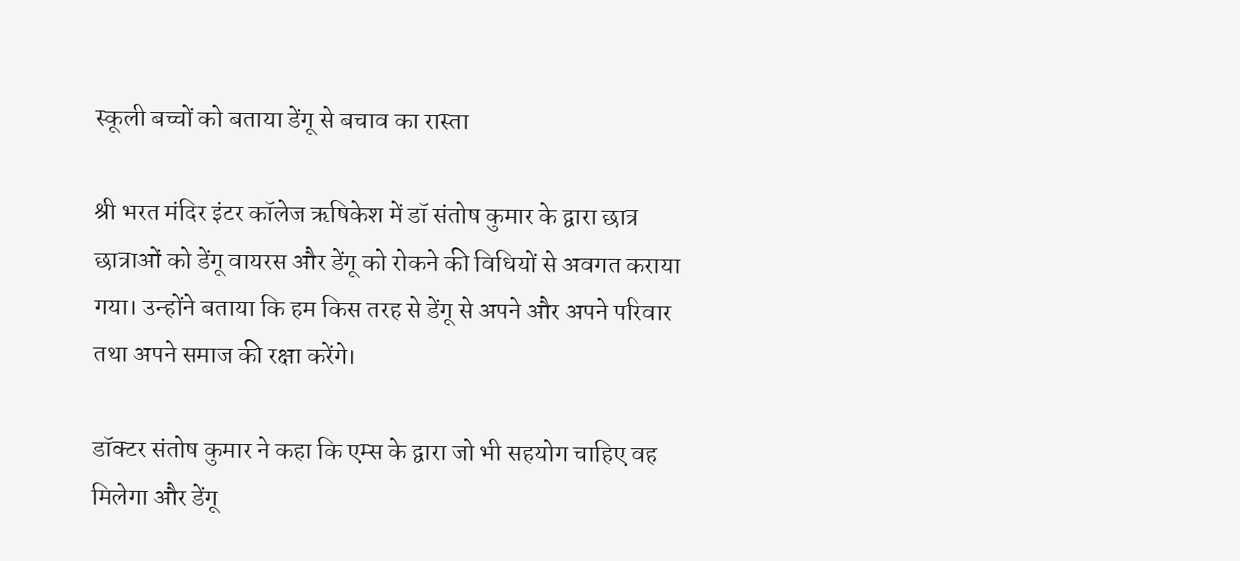स्कूली बच्चों को बताया डेंगू से बचाव का रास्ता

श्री भरत मंदिर इंटर कॉलेज ऋषिकेश में डॉ संतोष कुमार के द्वारा छात्र छात्राओं को डेंगू वायरस और डेंगू को रोकने की विधियों से अवगत कराया गया। उन्होंने बताया कि हम किस तरह से डेंगू से अपने और अपने परिवार तथा अपने समाज की रक्षा करेंगे।

डॉक्टर संतोष कुमार ने कहा कि एम्स के द्वारा जो भी सहयोग चाहिए वह मिलेगा और डेंगू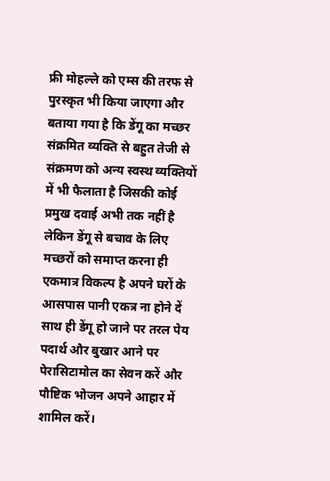फ्री मोहल्ले को एम्स की तरफ से पुरस्कृत भी किया जाएगा और बताया गया है कि डेंगू का मच्छर संक्रमित व्यक्ति से बहुत तेजी से संक्रमण को अन्य स्वस्थ व्यक्तियों में भी फैलाता है जिसकी कोई प्रमुख दवाई अभी तक नहीं है लेकिन डेंगू से बचाव के लिए मच्छरों को समाप्त करना ही एकमात्र विकल्प है अपने घरों के आसपास पानी एकत्र ना होने दें साथ ही डेंगू हो जाने पर तरल पेय पदार्थ और बुखार आने पर पेरासिटामोल का सेवन करें और पौष्टिक भोजन अपने आहार में शामिल करें।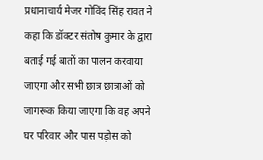प्रधानाचार्य मेजर गोविंद सिंह रावत ने कहा कि डॉक्टर संतोष कुमार के द्वारा बताई गई बातों का पालन करवाया जाएगा और सभी छात्र छात्राओं को जागरूक किया जाएगा कि वह अपने घर परिवार और पास पड़ोस को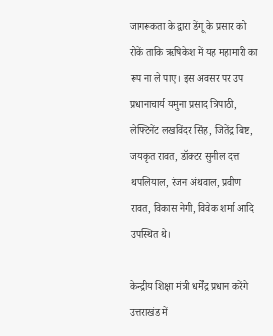जागरूकता के द्वारा डेंगू के प्रसार को रोकें ताकि ऋषिकेश में यह महामारी का रूप ना ले पाए। इस अवसर पर उप प्रधानाचार्य यमुना प्रसाद त्रिपाठी, लेफ्टिनेंट लखविंदर सिंह, जितेंद्र बिष्ट, जयकृत रावत, डॉक्टर सुनील दत्त थपलियाल, रंजन अंथवाल, प्रवीण रावत, विकास नेगी, विवेक शर्मा आदि उपस्थित थे।

केन्द्रीय शिक्षा मंत्री धर्मेंद्र प्रधान करेंगे उत्तराखंड में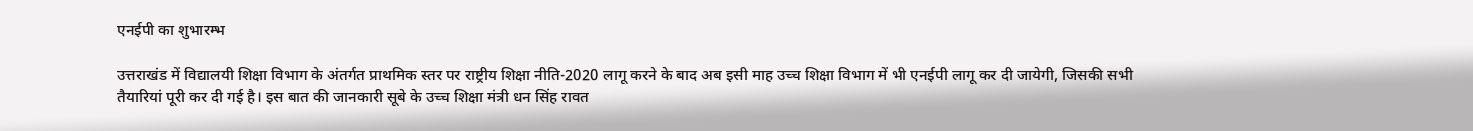एनईपी का शुभारम्भ

उत्तराखंड में विद्यालयी शिक्षा विभाग के अंतर्गत प्राथमिक स्तर पर राष्ट्रीय शिक्षा नीति-2020 लागू करने के बाद अब इसी माह उच्च शिक्षा विभाग में भी एनईपी लागू कर दी जायेगी, जिसकी सभी तैयारियां पूरी कर दी गई है। इस बात की जानकारी सूबे के उच्च शिक्षा मंत्री धन सिंह रावत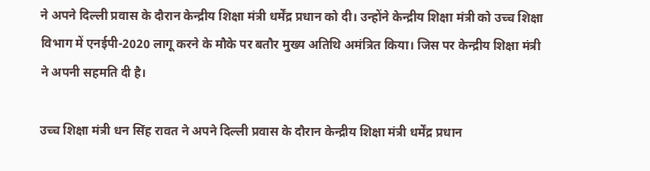ने अपने दिल्ली प्रवास के दौरान केन्द्रीय शिक्षा मंत्री धर्मेंद्र प्रधान को दी। उन्होंने केन्द्रीय शिक्षा मंत्री को उच्च शिक्षा विभाग में एनईपी-2020 लागू करने के मौके पर बतौर मुख्य अतिथि अमंत्रित किया। जिस पर केन्द्रीय शिक्षा मंत्री ने अपनी सहमति दी है।

उच्च शिक्षा मंत्री धन सिंह रावत ने अपने दिल्ली प्रवास के दौरान केन्द्रीय शिक्षा मंत्री धर्मेंद्र प्रधान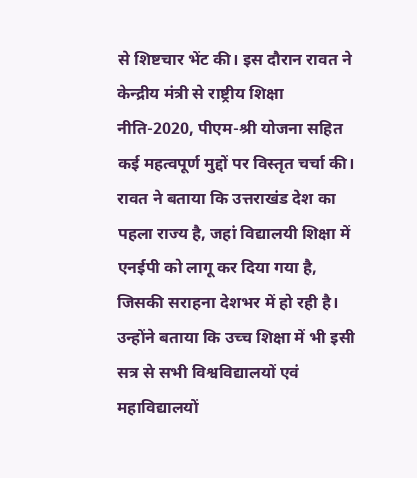से शिष्टचार भेंट की। इस दौरान रावत ने केन्द्रीय मंत्री से राष्ट्रीय शिक्षा नीति-2020, पीएम-श्री योजना सहित कई महत्वपूर्ण मुद्दों पर विस्तृत चर्चा की। रावत ने बताया कि उत्तराखंड देश का पहला राज्य है, जहां विद्यालयी शिक्षा में एनईपी को लागू कर दिया गया है, जिसकी सराहना देशभर में हो रही है। उन्होंने बताया कि उच्च शिक्षा में भी इसी सत्र से सभी विश्वविद्यालयों एवं महाविद्यालयों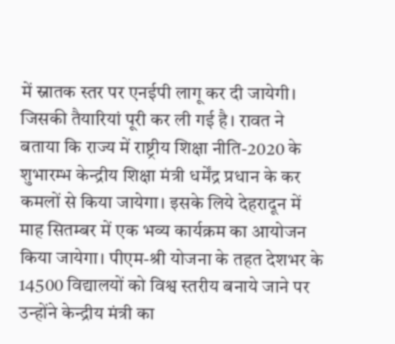में स्नातक स्तर पर एनईपी लागू कर दी जायेगी। जिसकी तैयारियां पूरी कर ली गई है। रावत ने बताया कि राज्य में राष्ट्रीय शिक्षा नीति-2020 के शुभारम्भ केन्द्रीय शिक्षा मंत्री धर्मेंद्र प्रधान के कर कमलों से किया जायेगा। इसके लिये देहरादून में माह सितम्बर में एक भव्य कार्यक्रम का आयोजन किया जायेगा। पीएम-श्री योजना के तहत देशभर के 14500 विद्यालयों को विश्व स्तरीय बनाये जाने पर उन्होंने केन्द्रीय मंत्री का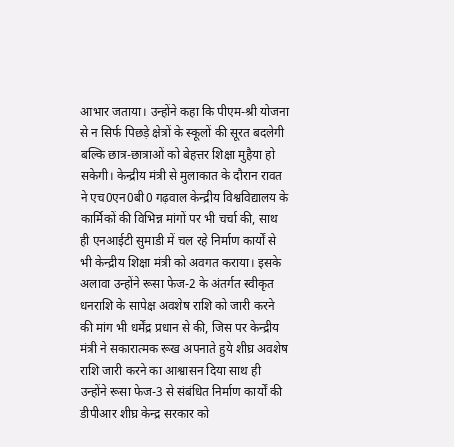आभार जताया। उन्होंने कहा कि पीएम-श्री योजना से न सिर्फ पिछड़े क्षेत्रों के स्कूलों की सूरत बदलेगी बल्कि छात्र-छात्राओं को बेहत्तर शिक्षा मुहैया हो सकेगी। केन्द्रीय मंत्री से मुलाकात के दौरान रावत ने एच0एन0बी0 गढ़वाल केन्द्रीय विश्वविद्यालय के कार्मिकों की विभिन्न मांगों पर भी चर्चा की, साथ ही एनआईटी सुमाडी में चल रहे निर्माण कार्यों से भी केन्द्रीय शिक्षा मंत्री को अवगत कराया। इसके अलावा उन्होंने रूसा फेज-2 के अंतर्गत स्वीकृत धनराशि के सापेक्ष अवशेष राशि को जारी करने की मांग भी धर्मेंद्र प्रधान से की, जिस पर केन्द्रीय मंत्री ने सकारात्मक रूख अपनाते हुये शीघ्र अवशेष राशि जारी करने का आश्वासन दिया साथ ही उन्होंने रूसा फेज-3 से संबंधित निर्माण कार्यों की डीपीआर शीघ्र केन्द्र सरकार को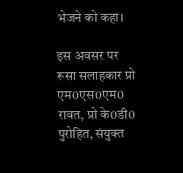भेजने को कहा।

इस अवसर पर रूसा सलाहकार प्रो एम0एस0एम0 रावत, प्रो के0डी0 पुरोहित, संयुक्त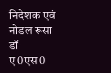निदेशक एवं नोडल रूसा डॉ ए0एस0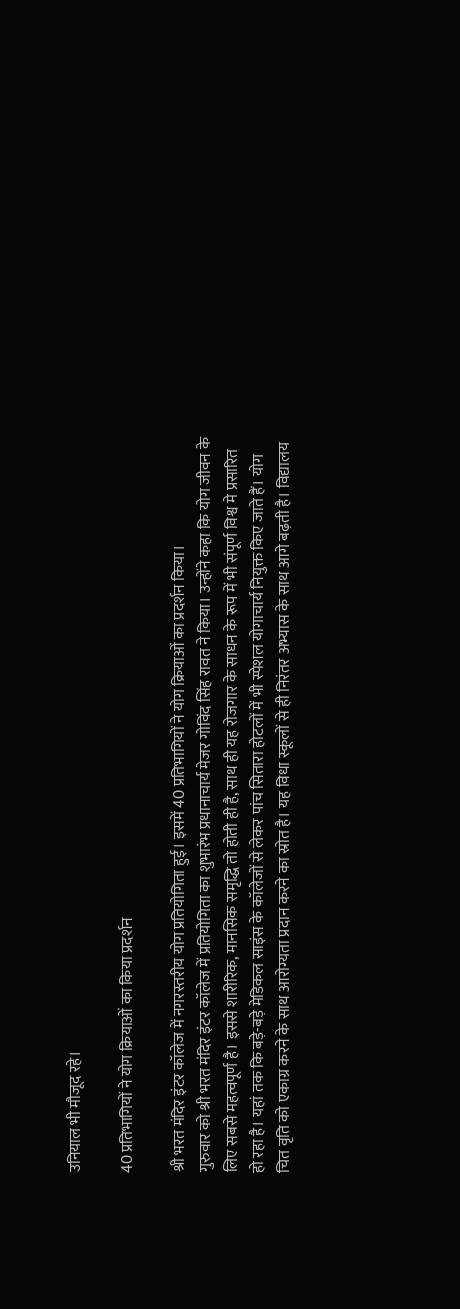उनियाल भी मौजूद रहे।

40 प्रतिभागियों ने योग क्रियाओं का किया प्रदर्शन

श्री भरत मंदिर इंटर कॉलेज में नगरस्तरीय योग प्रतियोगिता हुई। इसमें 40 प्रतिभागियों ने योग क्रियाओं का प्रदर्शन किया।
गुरुवार को श्री भरत मंदिर इंटर कॉलेज में प्रतियोगिता का शुभारंभ प्रधानाचार्य मेजर गोविंद सिंह रावत ने किया। उन्होंने कहा कि योग जीवन के लिए सबसे महत्वपूर्ण है। इससे शारीरिक, मानसिक समृद्धि तो होती ही है, साथ ही यह रोजगार के साधन के रूप में भी संपूर्ण विश्व मे प्रसारित हो रहा है। यहां तक कि बड़े-बड़े मेडिकल साइंस के कॉलेजों से लेकर पांच सितारा होटलों में भी स्पेशल योगाचार्य नियुक्त किए जाते हैं। योग चित वृति को एकाग्र करने के साथ आरोग्यता प्रदान करने का स्रोत है। यह विधा स्कूलों से ही निरंतर अभ्यास के साथ आगे बढ़ती है। विद्यालय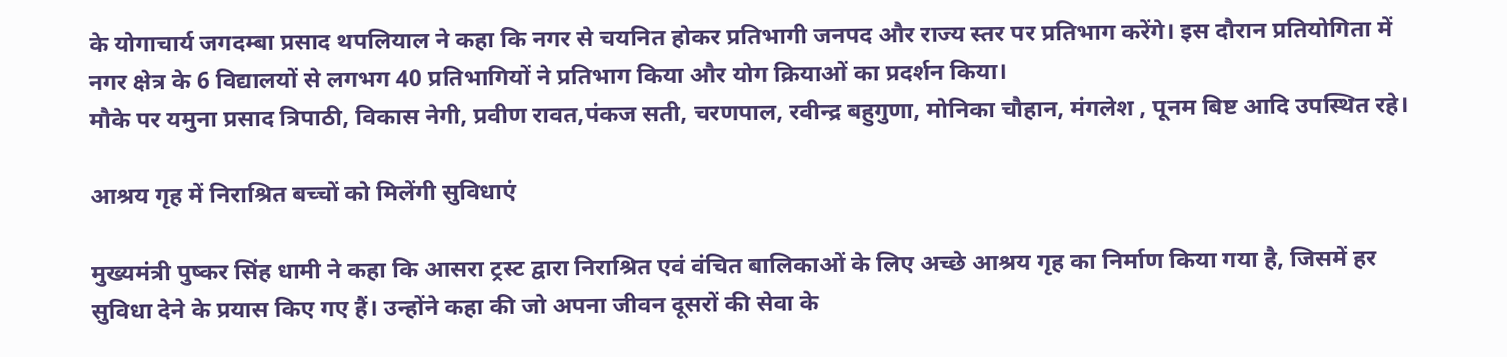के योगाचार्य जगदम्बा प्रसाद थपलियाल ने कहा कि नगर से चयनित होकर प्रतिभागी जनपद और राज्य स्तर पर प्रतिभाग करेंगे। इस दौरान प्रतियोगिता में नगर क्षेत्र के 6 विद्यालयों से लगभग 40 प्रतिभागियों ने प्रतिभाग किया और योग क्रियाओं का प्रदर्शन किया।
मौके पर यमुना प्रसाद त्रिपाठी, विकास नेगी, प्रवीण रावत,पंकज सती, चरणपाल, रवीन्द्र बहुगुणा, मोनिका चौहान, मंगलेश , पूनम बिष्ट आदि उपस्थित रहे।

आश्रय गृह में निराश्रित बच्चों को मिलेंगी सुविधाएं

मुख्यमंत्री पुष्कर सिंह धामी ने कहा कि आसरा ट्रस्ट द्वारा निराश्रित एवं वंचित बालिकाओं के लिए अच्छे आश्रय गृह का निर्माण किया गया है, जिसमें हर सुविधा देने के प्रयास किए गए हैं। उन्होंने कहा की जो अपना जीवन दूसरों की सेवा के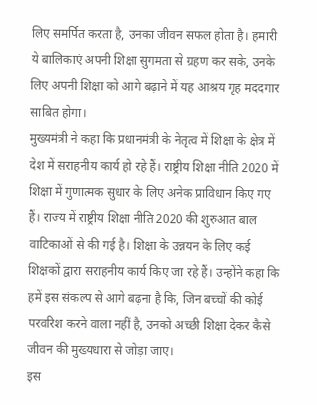लिए समर्पित करता है, उनका जीवन सफल होता है। हमारी ये बालिकाएं अपनी शिक्षा सुगमता से ग्रहण कर सके, उनके लिए अपनी शिक्षा को आगे बढ़ाने में यह आश्रय गृह मददगार साबित होगा।
मुख्यमंत्री ने कहा कि प्रधानमंत्री के नेतृत्व में शिक्षा के क्षेत्र में देश में सराहनीय कार्य हो रहे हैं। राष्ट्रीय शिक्षा नीति 2020 में शिक्षा में गुणात्मक सुधार के लिए अनेक प्राविधान किए गए हैं। राज्य में राष्ट्रीय शिक्षा नीति 2020 की शुरुआत बाल वाटिकाओं से की गई है। शिक्षा के उन्नयन के लिए कई शिक्षकों द्वारा सराहनीय कार्य किए जा रहे हैं। उन्होंने कहा कि हमें इस संकल्प से आगे बढ़ना है कि, जिन बच्चों की कोई परवरिश करने वाला नहीं है, उनको अच्छी शिक्षा देकर कैसे जीवन की मुख्यधारा से जोड़ा जाए।
इस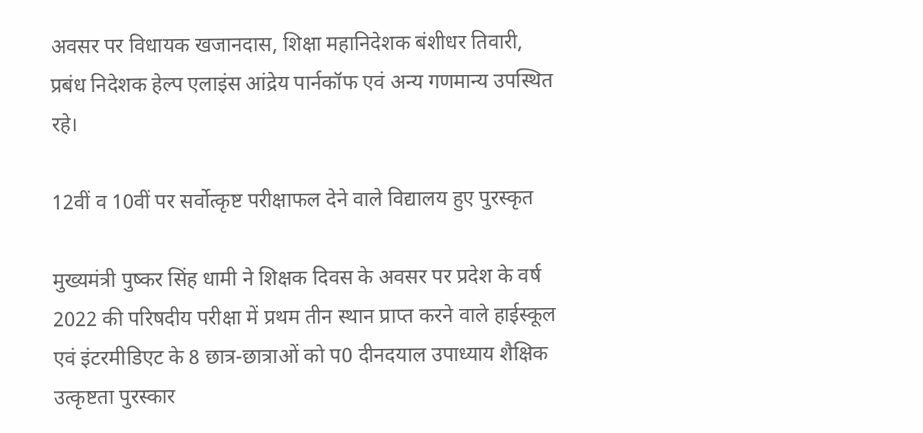अवसर पर विधायक खजानदास, शिक्षा महानिदेशक बंशीधर तिवारी, प्रबंध निदेशक हेल्प एलाइंस आंद्रेय पार्नकॉफ एवं अन्य गणमान्य उपस्थित रहे।

12वीं व 10वीं पर सर्वोत्कृष्ट परीक्षाफल देने वाले विद्यालय हुए पुरस्कृत

मुख्यमंत्री पुष्कर सिंह धामी ने शिक्षक दिवस के अवसर पर प्रदेश के वर्ष 2022 की परिषदीय परीक्षा में प्रथम तीन स्थान प्राप्त करने वाले हाईस्कूल एवं इंटरमीडिएट के 8 छात्र-छात्राओं को प0 दीनदयाल उपाध्याय शैक्षिक उत्कृष्टता पुरस्कार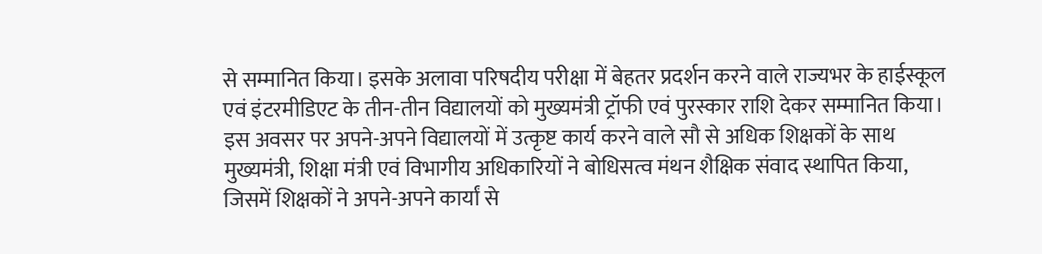से सम्मानित किया। इसके अलावा परिषदीय परीक्षा में बेहतर प्रदर्शन करने वाले राज्यभर के हाईस्कूल एवं इंटरमीडिएट के तीन-तीन विद्यालयों को मुख्यमंत्री ट्रॉफी एवं पुरस्कार राशि देकर सम्मानित किया। इस अवसर पर अपने-अपने विद्यालयों में उत्कृष्ट कार्य करने वाले सौ से अधिक शिक्षकों के साथ मुख्यमंत्री, शिक्षा मंत्री एवं विभागीय अधिकारियों ने बोधिसत्व मंथन शैक्षिक संवाद स्थापित किया, जिसमें शिक्षकों ने अपने-अपने कार्यां से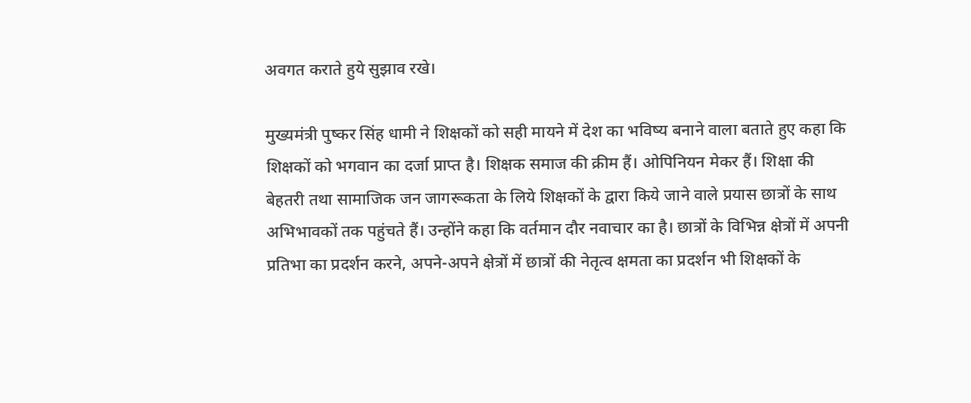अवगत कराते हुये सुझाव रखे।

मुख्यमंत्री पुष्कर सिंह धामी ने शिक्षकों को सही मायने में देश का भविष्य बनाने वाला बताते हुए कहा कि शिक्षकों को भगवान का दर्जा प्राप्त है। शिक्षक समाज की क्रीम हैं। ओपिनियन मेकर हैं। शिक्षा की बेहतरी तथा सामाजिक जन जागरूकता के लिये शिक्षकों के द्वारा किये जाने वाले प्रयास छात्रों के साथ अभिभावकों तक पहुंचते हैं। उन्होंने कहा कि वर्तमान दौर नवाचार का है। छात्रों के विभिन्न क्षेत्रों में अपनी प्रतिभा का प्रदर्शन करने, अपने-अपने क्षेत्रों में छात्रों की नेतृत्व क्षमता का प्रदर्शन भी शिक्षकों के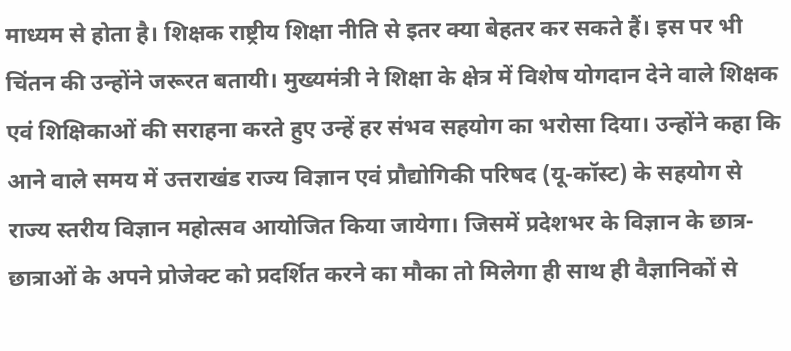माध्यम से होता है। शिक्षक राष्ट्रीय शिक्षा नीति से इतर क्या बेहतर कर सकते हैं। इस पर भी चिंतन की उन्होंने जरूरत बतायी। मुख्यमंत्री ने शिक्षा के क्षेत्र में विशेष योगदान देने वाले शिक्षक एवं शिक्षिकाओं की सराहना करते हुए उन्हें हर संभव सहयोग का भरोसा दिया। उन्होंने कहा कि आने वाले समय में उत्तराखंड राज्य विज्ञान एवं प्रौद्योगिकी परिषद (यू-कॉस्ट) के सहयोग से राज्य स्तरीय विज्ञान महोत्सव आयोजित किया जायेगा। जिसमें प्रदेशभर के विज्ञान के छात्र-छात्राओं के अपने प्रोजेक्ट को प्रदर्शित करने का मौका तो मिलेगा ही साथ ही वैज्ञानिकों से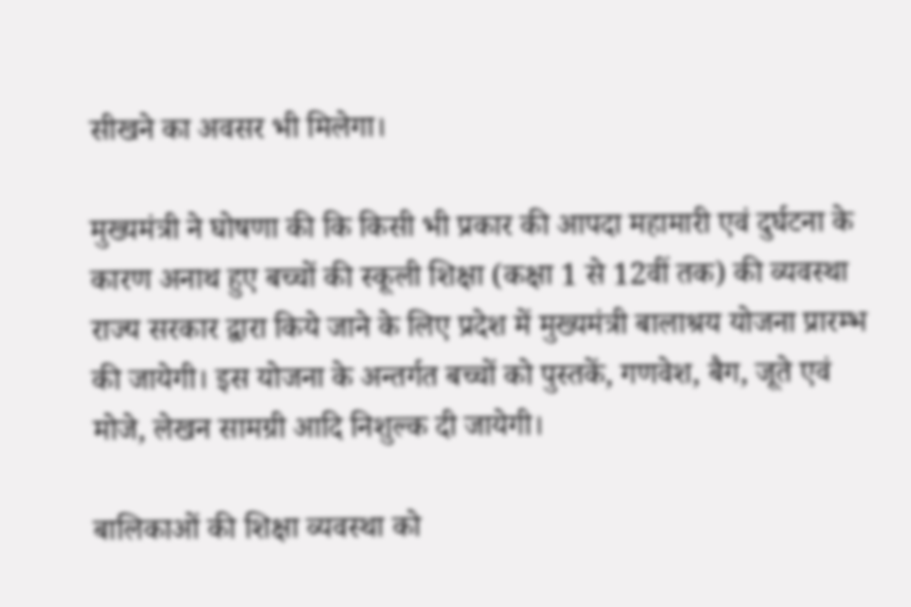सीखने का अवसर भी मिलेगा।

मुख्यमंत्री ने घोषणा की कि किसी भी प्रकार की आपदा महामारी एवं दुर्घटना के कारण अनाथ हुए बच्चों की स्कूली शिक्षा (कक्षा 1 से 12वीं तक) की व्यवस्था राज्य सरकार द्वारा किये जाने के लिए प्रदेश में मुख्यमंत्री बालाश्रय योजना प्रारम्भ की जायेगी। इस योजना के अन्तर्गत बच्चों को पुस्तकें, गणवेश, बैग, जूते एवं मोजे, लेखन सामग्री आदि निशुल्क दी जायेगी।

बालिकाओं की शिक्षा व्यवस्था को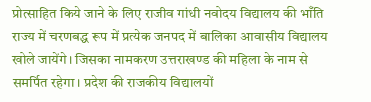प्रोत्साहित किये जाने के लिए राजीव गांधी नवोदय विद्यालय की भाँति राज्य में चरणबद्ध रूप में प्रत्येक जनपद में बालिका आवासीय विद्यालय खोले जायेंगे। जिसका नामकरण उत्तराखण्ड की महिला के नाम से समर्पित रहेगा। प्रदेश की राजकीय विद्यालयों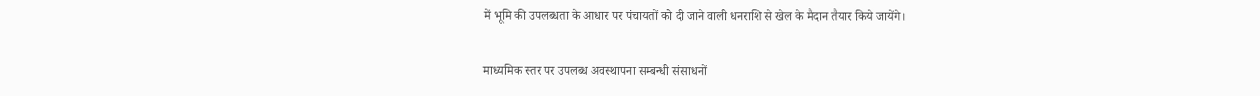में भूमि की उपलब्धता के आधार पर पंचायतों को दी जाने वाली धनराशि से खेल के मैदान तैयार किये जायेंगे।

माध्यमिक स्तर पर उपलब्ध अवस्थापना सम्बन्धी संसाधनों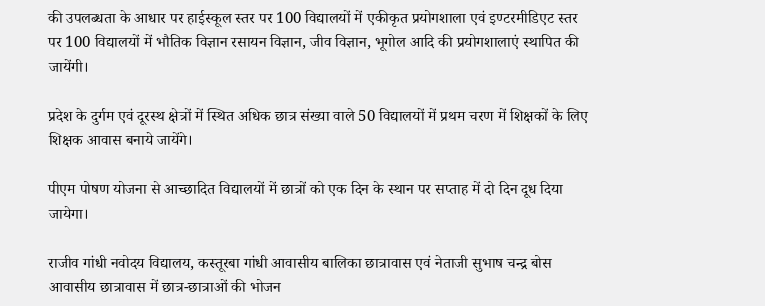की उपलब्धता के आधार पर हाईस्कूल स्तर पर 100 विद्यालयों में एकीकृत प्रयोगशाला एवं इण्टरमीडिएट स्तर पर 100 विद्यालयों में भौतिक विज्ञान रसायन विज्ञान, जीव विज्ञान, भूगोल आदि की प्रयोगशालाएं स्थापित की जायेंगी।

प्रदेश के दुर्गम एवं दूरस्थ क्षेत्रों में स्थित अधिक छात्र संख्या वाले 50 विद्यालयों में प्रथम चरण में शिक्षकों के लिए शिक्षक आवास बनाये जायेंगे।

पीएम पोषण योजना से आच्छादित विद्यालयों में छात्रों को एक दिन के स्थान पर सप्ताह में दो दिन दूध दिया जायेगा।

राजीव गांधी नवोदय विद्यालय, कस्तूरबा गांधी आवासीय बालिका छात्रावास एवं नेताजी सुभाष चन्द्र बोस आवासीय छात्रावास में छात्र-छात्राओं की भोजन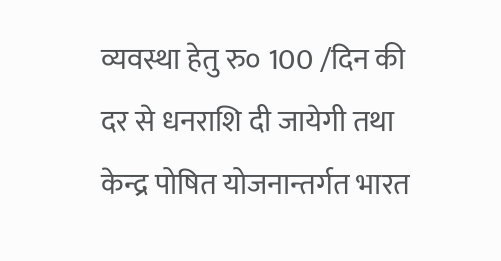व्यवस्था हेतु रु० 100 /दिन की दर से धनराशि दी जायेगी तथा केन्द्र पोषित योजनान्तर्गत भारत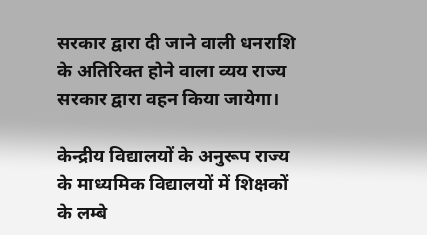सरकार द्वारा दी जाने वाली धनराशि के अतिरिक्त होने वाला व्यय राज्य सरकार द्वारा वहन किया जायेगा।

केन्द्रीय विद्यालयों के अनुरूप राज्य के माध्यमिक विद्यालयों में शिक्षकों के लम्बे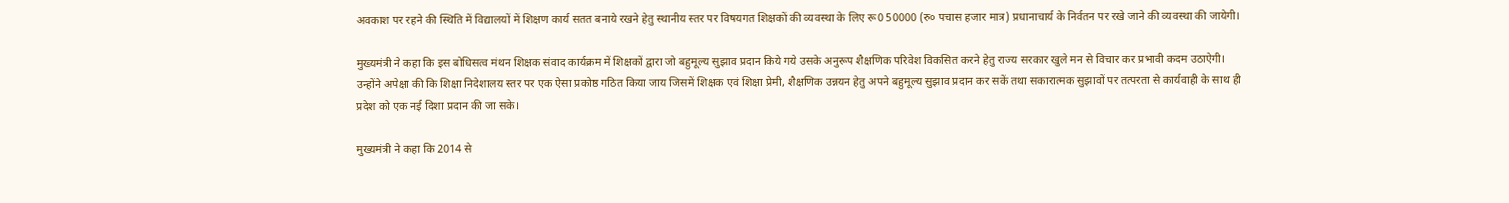अवकाश पर रहने की स्थिति में विद्यालयों में शिक्षण कार्य सतत बनाये रखने हेतु स्थानीय स्तर पर विषयगत शिक्षकों की व्यवस्था के लिए रू0 50000 (रु० पचास हजार मात्र) प्रधानाचार्य के निर्वतन पर रखे जाने की व्यवस्था की जायेगी।

मुख्यमंत्री ने कहा कि इस बोधिसत्व मंथन शिक्षक संवाद कार्यक्रम में शिक्षकों द्वारा जो बहुमूल्य सुझाव प्रदान किये गये उसके अनुरूप शैक्षणिक परिवेश विकसित करने हेतु राज्य सरकार खुले मन से विचार कर प्रभावी कदम उठाऐगी। उन्होंने अपेक्षा की कि शिक्षा निदेशालय स्तर पर एक ऐसा प्रकोष्ठ गठित किया जाय जिसमें शिक्षक एवं शिक्षा प्रेमी, शैक्षणिक उन्नयन हेतु अपने बहुमूल्य सुझाव प्रदान कर सकें तथा सकारात्मक सुझावों पर तत्परता से कार्यवाही के साथ ही प्रदेश को एक नई दिशा प्रदान की जा सके।

मुख्यमंत्री ने कहा कि 2014 से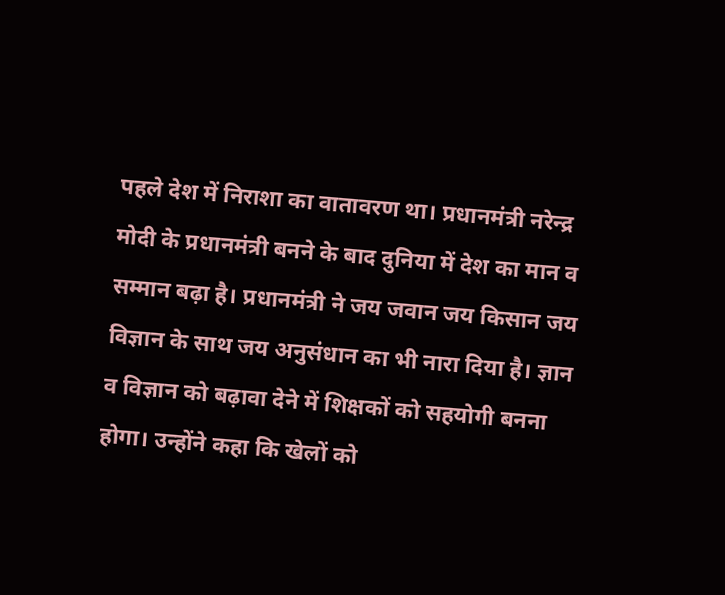पहले देश में निराशा का वातावरण था। प्रधानमंत्री नरेन्द्र मोदी के प्रधानमंत्री बनने के बाद दुनिया में देश का मान व सम्मान बढ़ा है। प्रधानमंत्री ने जय जवान जय किसान जय विज्ञान के साथ जय अनुसंधान का भी नारा दिया है। ज्ञान व विज्ञान को बढ़ावा देने में शिक्षकों को सहयोगी बनना होगा। उन्होंने कहा कि खेलों को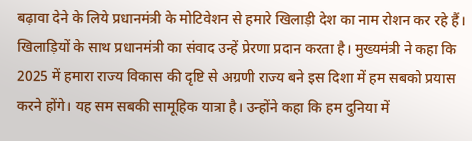बढ़ावा देने के लिये प्रधानमंत्री के मोटिवेशन से हमारे खिलाड़ी देश का नाम रोशन कर रहे हैं। खिलाड़ियों के साथ प्रधानमंत्री का संवाद उन्हें प्रेरणा प्रदान करता है। मुख्यमंत्री ने कहा कि 2025 में हमारा राज्य विकास की दृष्टि से अग्रणी राज्य बने इस दिशा में हम सबको प्रयास करने होंगे। यह सम सबकी सामूहिक यात्रा है। उन्होंने कहा कि हम दुनिया में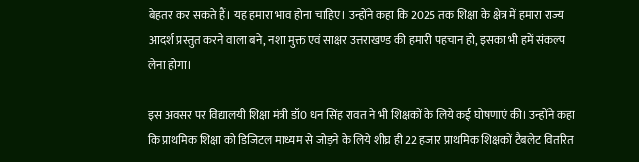बेहतर कर सकते हैं। यह हमारा भाव होना चाहिए। उन्होंने कहा कि 2025 तक शिक्षा के क्षेत्र में हमारा राज्य आदर्श प्रस्तुत करने वाला बने, नशा मुक्त एवं साक्षर उत्तराखण्ड की हमारी पहचान हो, इसका भी हमें संकल्प लेना होगा।

इस अवसर पर विद्यालयी शिक्षा मंत्री डॉ0 धन सिंह रावत ने भी शिक्षकों के लिये कई घोषणाएं की। उन्होंने कहा कि प्राथमिक शिक्षा को डिजिटल माध्यम से जोड़ने के लिये शीघ्र ही 22 हजार प्राथमिक शिक्षकों टैबलेट वितरित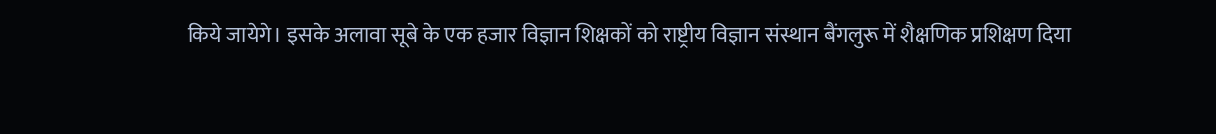किये जायेगे। इसके अलावा सूबे के एक हजार विज्ञान शिक्षकों को राष्ट्रीय विज्ञान संस्थान बैंगलुरू में शैक्षणिक प्रशिक्षण दिया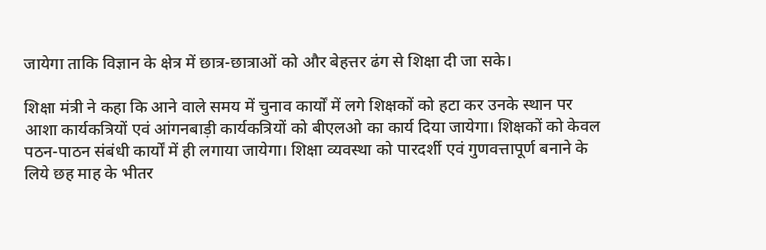जायेगा ताकि विज्ञान के क्षेत्र में छात्र-छात्राओं को और बेहत्तर ढंग से शिक्षा दी जा सके।

शिक्षा मंत्री ने कहा कि आने वाले समय में चुनाव कार्यों में लगे शिक्षकों को हटा कर उनके स्थान पर आशा कार्यकत्रियों एवं आंगनबाड़ी कार्यकत्रियों को बीएलओ का कार्य दिया जायेगा। शिक्षकों को केवल पठन-पाठन संबंधी कार्यों में ही लगाया जायेगा। शिक्षा व्यवस्था को पारदर्शी एवं गुणवत्तापूर्ण बनाने के लिये छह माह के भीतर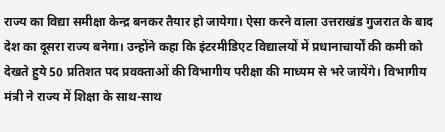राज्य का विद्या समीक्षा केन्द्र बनकर तैयार हो जायेगा। ऐसा करने वाला उत्तराखंड गुजरात के बाद देश का दूसरा राज्य बनेगा। उन्होंने कहा कि इंटरमीडिएट विद्यालयों में प्रधानाचार्यों की कमी को देखते हुये 50 प्रतिशत पद प्रवक्ताओं की विभागीय परीक्षा की माध्यम से भरे जायेंगे। विभागीय मंत्री ने राज्य में शिक्षा के साथ-साथ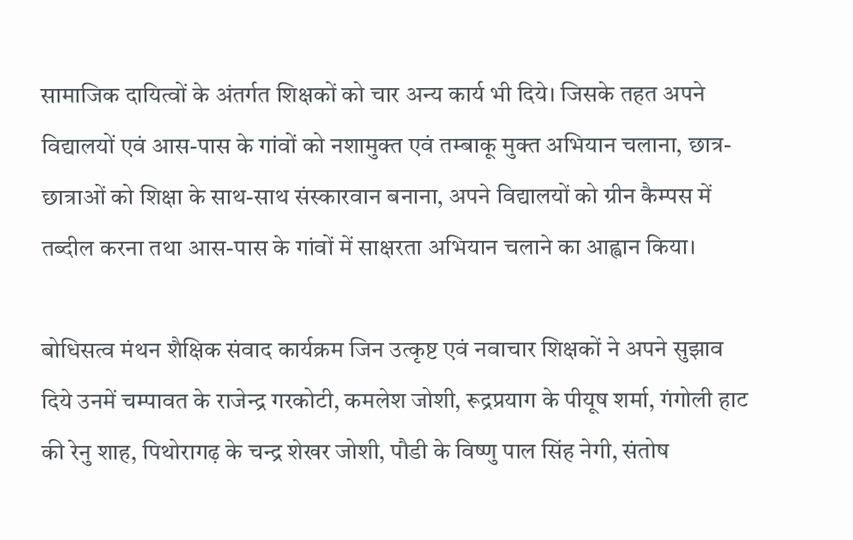सामाजिक दायित्वों के अंतर्गत शिक्षकों को चार अन्य कार्य भी दिये। जिसके तहत अपने विद्यालयों एवं आस-पास के गांवों को नशामुक्त एवं तम्बाकू मुक्त अभियान चलाना, छात्र-छात्राओं को शिक्षा के साथ-साथ संस्कारवान बनाना, अपने विद्यालयों को ग्रीन कैम्पस में तब्दील करना तथा आस-पास के गांवों में साक्षरता अभियान चलाने का आह्वान किया।

बोधिसत्व मंथन शैक्षिक संवाद कार्यक्रम जिन उत्कृष्ट एवं नवाचार शिक्षकों ने अपने सुझाव दिये उनमें चम्पावत के राजेन्द्र गरकोटी, कमलेश जोशी, रूद्रप्रयाग के पीयूष शर्मा, गंगोली हाट की रेनु शाह, पिथोरागढ़ के चन्द्र शेखर जोशी, पौडी के विष्णु पाल सिंह नेगी, संतोष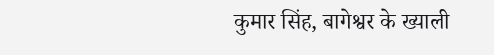कुमार सिंह, बागेश्वर के ख्याली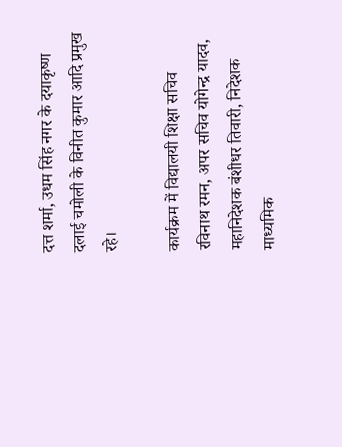दत्त शर्मा, उधम सिंह नगर के दयाकृष्ण दलाई चमोली के विनीत कुमार आदि प्रमुख रहे।

कार्यक्रम में विद्यालयी शिक्षा सचिव रविनाथ रमन, अपर सचिव योगेन्द्र यादव, महानिदेशक बंशीधर तिवारी, निदेशक माध्यमिक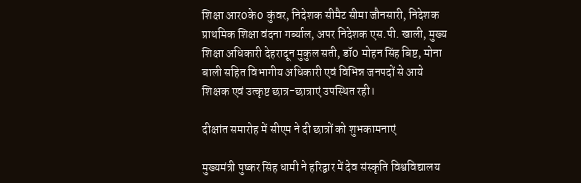शिक्षा आर0के0 कुंवर, निदेशक सीमैट सीमा जौनसारी, निदेशक प्राथमिक शिक्षा वंदना गर्ब्याल, अपर निदेशक एस.पी. खाली, मुख्य शिक्षा अधिकारी देहरादून मुकुल सती, डॉ0 मोहन सिंह बिष्ट, मोना बाली सहित विभागीय अधिकारी एवं विभिन्न जनपदों से आये शिक्षक एवं उत्कृष्ट छात्र-छात्राएं उपस्थित रही।

दीक्षांत समारोह में सीएम ने दी छात्रों को शुभकामनाएं

मुख्यमंत्री पुष्कर सिंह धामी ने हरिद्वार में देव संस्कृति विश्वविद्यालय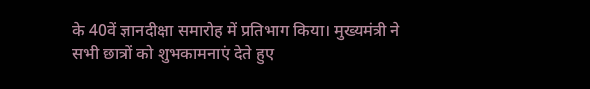के 40वें ज्ञानदीक्षा समारोह में प्रतिभाग किया। मुख्यमंत्री ने सभी छात्रों को शुभकामनाएं देते हुए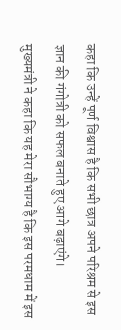कहा कि उन्हें पूर्ण विश्वास है कि सभी छात्र अपने परिश्रम से इस ज्ञान की गंगोत्री को सफल बनाते हुए आगे बढ़ाएंगे।
मुख्यमंत्री ने कहा कि यह मेरा सौभाग्य है कि इस परमधाम में इस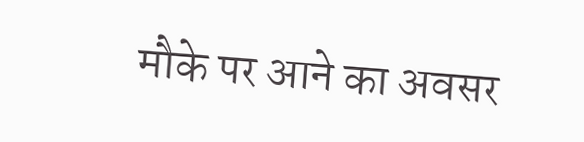मौके पर आने का अवसर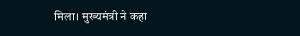मिला। मुख्यमंत्री ने कहा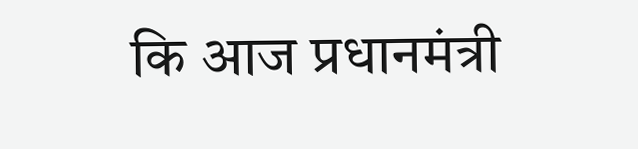कि आज प्रधानमंत्री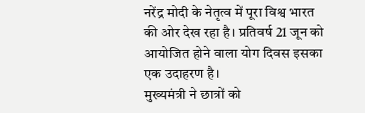नरेंद्र मोदी के नेतृत्व में पूरा विश्व भारत की ओर देख रहा है। प्रतिवर्ष 21 जून को आयोजित होने वाला योग दिवस इसका एक उदाहरण है।
मुख्यमंत्री ने छात्रों को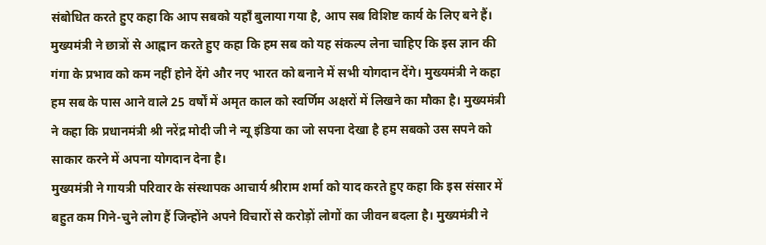संबोधित करते हुए कहा कि आप सबको यहाँ बुलाया गया है, आप सब विशिष्ट कार्य के लिए बने हैं। मुख्यमंत्री ने छात्रों से आह्वान करते हुए कहा कि हम सब को यह संकल्प लेना चाहिए कि इस ज्ञान की गंगा के प्रभाव को कम नहीं होने देंगे और नए भारत को बनाने में सभी योगदान देंगे। मुख्यमंत्री ने कहा हम सब के पास आने वाले 25 वर्षों में अमृत काल को स्वर्णिम अक्षरों में लिखने का मौका है। मुख्यमंत्री ने कहा कि प्रधानमंत्री श्री नरेंद्र मोदी जी ने न्यू इंडिया का जो सपना देखा है हम सबको उस सपने को साकार करने में अपना योगदान देना है।
मुख्यमंत्री ने गायत्री परिवार के संस्थापक आचार्य श्रीराम शर्मा को याद करते हुए कहा कि इस संसार में बहुत कम गिने-चुने लोग हैं जिन्होंने अपने विचारों से करोड़ों लोगों का जीवन बदला है। मुख्यमंत्री ने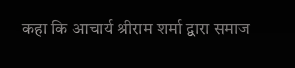कहा कि आचार्य श्रीराम शर्मा द्वारा समाज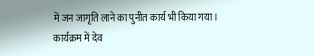में जन जागृति लाने का पुनीत कार्य भी किया गया।
कार्यक्रम में देव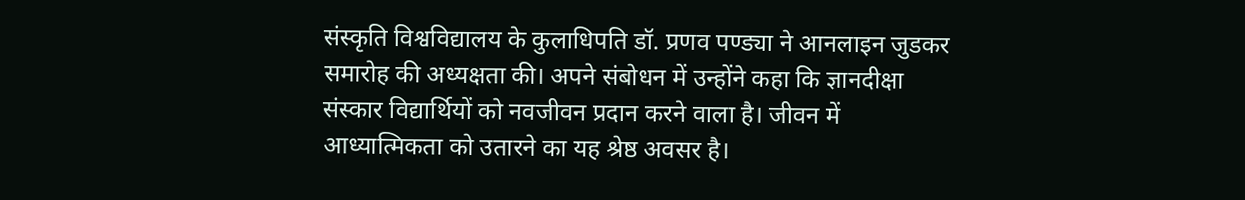संस्कृति विश्वविद्यालय के कुलाधिपति डॉ. प्रणव पण्ड्या ने आनलाइन जुडकर समारोह की अध्यक्षता की। अपने संबोधन में उन्होंने कहा कि ज्ञानदीक्षा संस्कार विद्यार्थियों को नवजीवन प्रदान करने वाला है। जीवन में आध्यात्मिकता को उतारने का यह श्रेष्ठ अवसर है।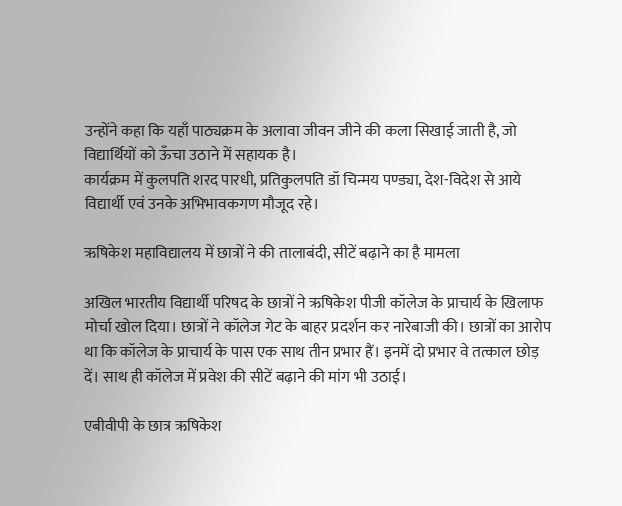उन्होंने कहा कि यहाँ पाठ्यक्रम के अलावा जीवन जीने की कला सिखाई जाती है, जो विद्यार्थियों को ऊँचा उठाने में सहायक है।
कार्यक्रम में कुलपति शरद पारधी, प्रतिकुलपति डॉ चिन्मय पण्ड्या, देश-विदेश से आये विद्यार्थी एवं उनके अभिभावकगण मौजूद रहे।

ऋषिकेश महाविद्यालय में छात्रों ने की तालाबंदी, सीटें बढ़ाने का है मामला

अखिल भारतीय विद्यार्थी परिषद के छात्रों ने ऋषिकेश पीजी कॉलेज के प्राचार्य के खिलाफ मोर्चा खोल दिया। छात्रों ने कॉलेज गेट के बाहर प्रदर्शन कर नारेबाजी की। छात्रों का आरोप था कि कॉलेज के प्राचार्य के पास एक साथ तीन प्रभार हैं। इनमें दो प्रभार वे तत्काल छोड़ दें। साथ ही कॉलेज में प्रवेश की सीटें बढ़ाने की मांग भी उठाई।

एबीवीपी के छात्र ऋषिकेश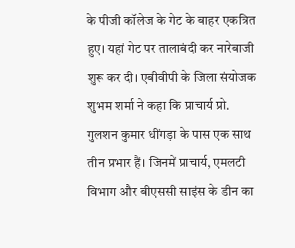के पीजी कॉलेज के गेट के बाहर एकत्रित हुए। यहां गेट पर तालाबंदी कर नारेबाजी शुरू कर दी। एबीवीपी के जिला संयोजक शुभम शर्मा ने कहा कि प्राचार्य प्रो. गुलशन कुमार धींगड़ा के पास एक साथ तीन प्रभार हैं। जिनमें प्राचार्य, एमलटी विभाग और बीएससी साइंस के डीन का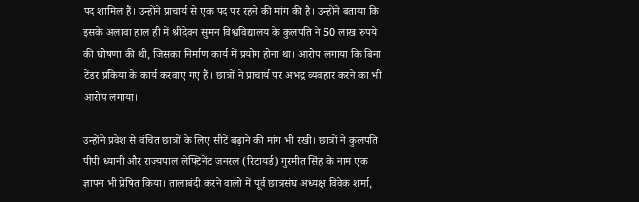पद शामिल हैं। उन्होंने प्राचार्य से एक पद पर रहने की मांग की है। उन्होंने बताया कि इसके अलावा हाल ही में श्रीदेवन सुमन विश्वविद्यालय के कुलपति ने 50 लाख रुपये की घोषणा की थी, जिसका निर्माण कार्य में प्रयोग होना था। आरोप लगाया कि बिना टेंडर प्रकिया के कार्य करवाए गए हैं। छात्रों ने प्राचार्य पर अभद्र व्यवहार करने का भी आरोप लगाया।

उन्होंने प्रवेश से वंचित छात्रों के लिए सीटें बढ़ाने की मांग भी रखी। छात्रों ने कुलपति पीपी ध्यानी और राज्यपाल लेफ्टिनेंट जनरल (रिटायर्ड) गुरमीत सिंह के नाम एक ज्ञापन भी प्रेषित किया। तालाबंदी करने वालो में पूर्व छात्रसंघ अध्यक्ष विवेक शर्मा,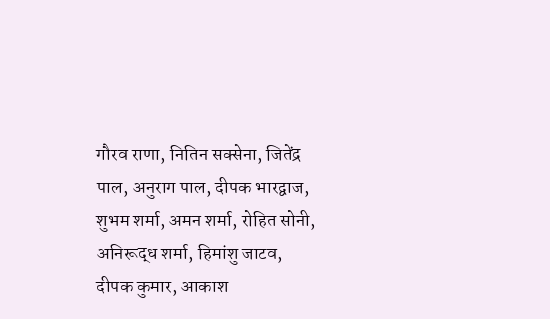गौरव राणा, नितिन सक्सेना, जितेंद्र पाल, अनुराग पाल, दीपक भारद्वाज, शुभम शर्मा, अमन शर्मा, रोहित सोनी, अनिरूद्ध शर्मा, हिमांशु जाटव, दीपक कुमार, आकाश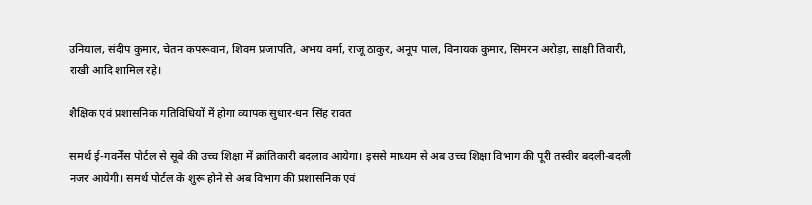उनियाल, संदीप कुमार, चेतन कपरूवान, शिवम प्रजापति, अभय वर्मा, राजू ठाकुर, अनूप पाल, विनायक कुमार, सिमरन अरोड़ा, साक्षी तिवारी, राखी आदि शामिल रहे।

शैक्षिक एवं प्रशासनिक गतिविधियों में होगा व्यापक सुधार-धन सिंह रावत

समर्थ ई-गवर्नेंस पोर्टल से सूबे की उच्च शिक्षा में क्रांतिकारी बदलाव आयेगा। इससे माध्यम से अब उच्च शिक्षा विभाग की पूरी तस्वीर बदली-बदली नजर आयेगी। समर्थ पोर्टल के शुरू होने से अब विभाग की प्रशासनिक एवं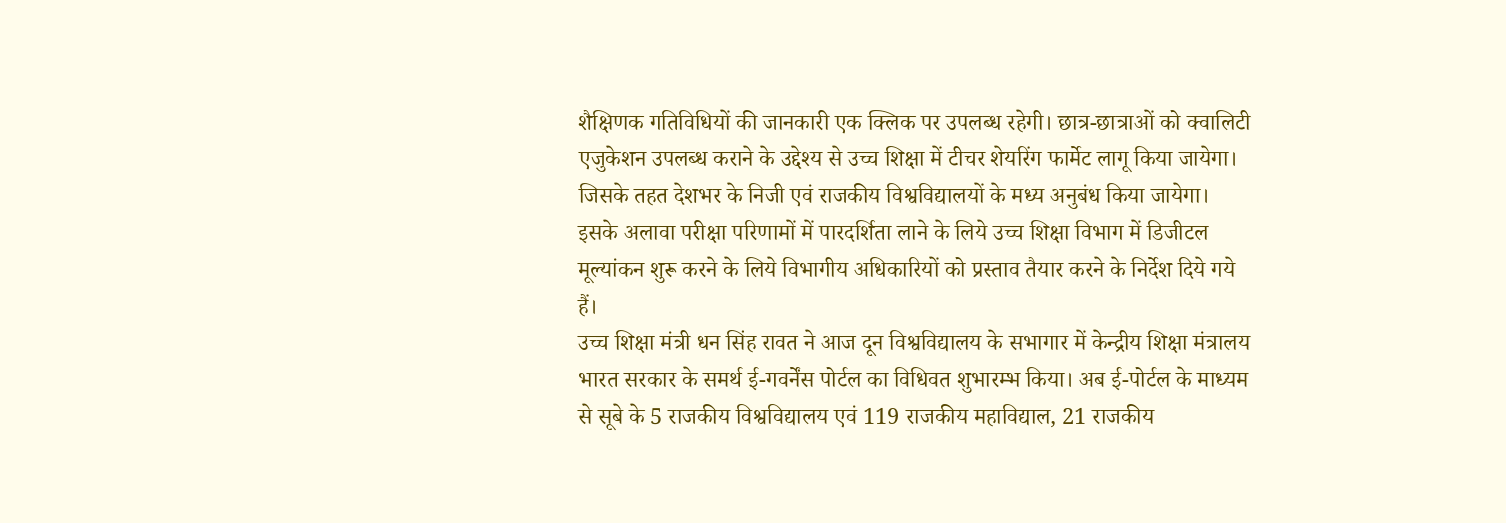शैक्षिणक गतिविधियों की जानकारी एक क्लिक पर उपलब्ध रहेगी। छात्र-छात्राओं को क्वालिटी एजुकेशन उपलब्ध कराने के उद्देश्य से उच्च शिक्षा में टीचर शेयरिंग फार्मेट लागू किया जायेगा। जिसके तहत देशभर के निजी एवं राजकीय विश्वविद्यालयों के मध्य अनुबंध किया जायेगा। इसके अलावा परीक्षा परिणामों में पारदर्शिता लाने के लिये उच्च शिक्षा विभाग में डिजीटल मूल्यांकन शुरू करने के लिये विभागीय अधिकारियों को प्रस्ताव तैयार करने के निर्देश दिये गये हैं।
उच्च शिक्षा मंत्री धन सिंह रावत ने आज दून विश्वविद्यालय के सभागार में केन्द्रीय शिक्षा मंत्रालय भारत सरकार के समर्थ ई-गवर्नेंस पोर्टल का विधिवत शुभारम्भ किया। अब ई-पोर्टल के माध्यम से सूबे के 5 राजकीय विश्वविद्यालय एवं 119 राजकीय महाविद्याल, 21 राजकीय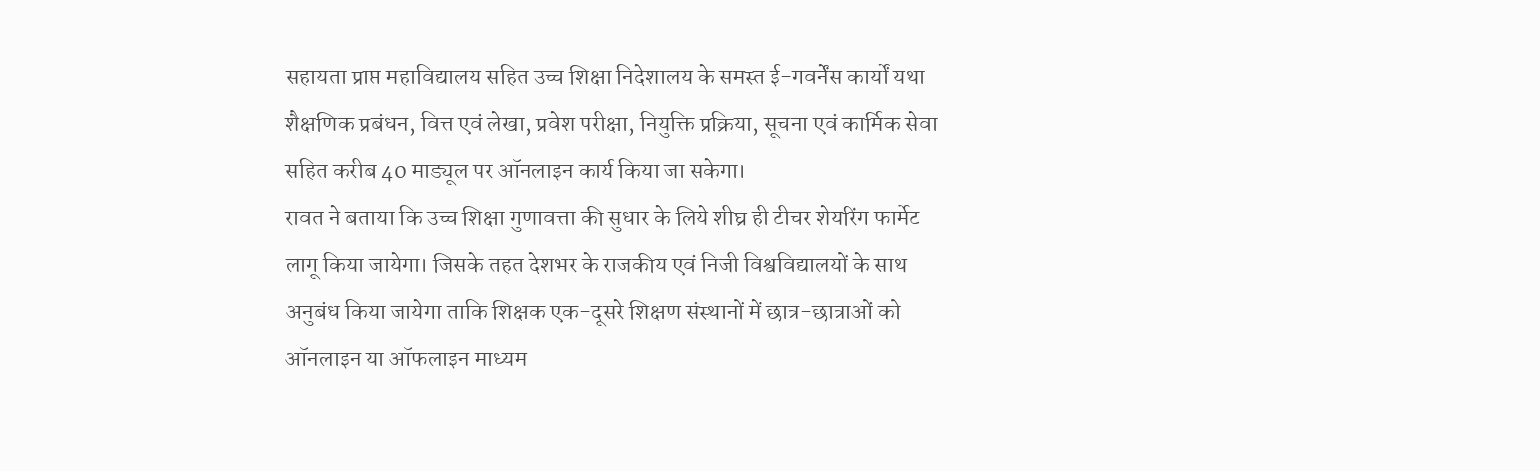सहायता प्राप्त महाविद्यालय सहित उच्च शिक्षा निदेशालय के समस्त ई-गवर्नेंस कार्यों यथा शैक्षणिक प्रबंधन, वित्त एवं लेखा, प्रवेश परीक्षा, नियुक्ति प्रक्रिया, सूचना एवं कार्मिक सेवा सहित करीब 40 माड्यूल पर ऑनलाइन कार्य किया जा सकेगा।
रावत ने बताया कि उच्च शिक्षा गुणावत्ता की सुधार के लिये शीघ्र ही टीचर शेयरिंग फार्मेट लागू किया जायेगा। जिसके तहत देशभर के राजकीय एवं निजी विश्वविद्यालयों के साथ अनुबंध किया जायेगा ताकि शिक्षक एक-दूसरे शिक्षण संस्थानों में छात्र-छात्राओं को ऑनलाइन या ऑफलाइन माध्यम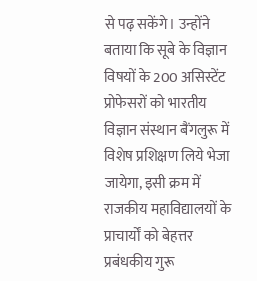से पढ़ सकेंगे। उन्होंने बताया कि सूबे के विज्ञान विषयों के 200 असिस्टेंट प्रोफेसरों को भारतीय विज्ञान संस्थान बैंगलुरू में विशेष प्रशिक्षण लिये भेजा जायेगा, इसी क्रम में राजकीय महाविद्यालयों के प्राचार्यों को बेहत्तर प्रबंधकीय गुरू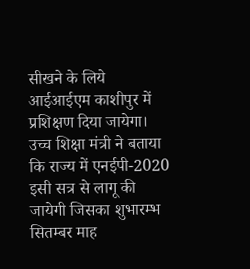सीखने के लिये आईआईएम काशीपुर में प्रशिक्षण दिया जायेगा।
उच्च शिक्षा मंत्री ने बताया कि राज्य में एनईपी-2020 इसी सत्र से लागू की जायेगी जिसका शुभारम्भ सितम्बर माह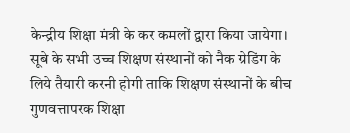केन्द्रीय शिक्षा मंत्री के कर कमलों द्वारा किया जायेगा। सूबे के सभी उच्च शिक्षण संस्थानों को नैक ग्रेडिंग के लिये तैयारी करनी होगी ताकि शिक्षण संस्थानों के बीच गुणवत्तापरक शिक्षा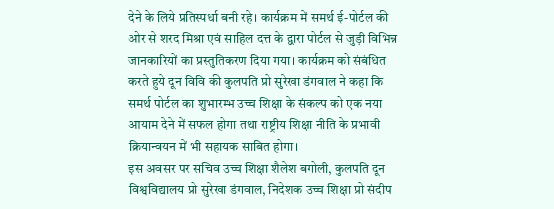देने के लिये प्रतिस्पर्धा बनी रहे। कार्यक्रम में समर्थ ई-पोर्टल की ओर से शरद मिश्रा एवं साहिल दत्त के द्वारा पोर्टल से जुड़ी विभिन्न जानकारियों का प्रस्तुतिकरण दिया गया। कार्यक्रम को संबंधित करते हुये दून विवि की कुलपति प्रो सुरेखा डंगवाल ने कहा कि समर्थ पोर्टल का शुभारम्भ उच्च शिक्षा के संकल्प को एक नया आयाम देने में सफल होगा तथा राष्ट्रीय शिक्षा नीति के प्रभावी क्रियान्वयन में भी सहायक साबित होगा।
इस अवसर पर सचिव उच्च शिक्षा शैलेश बगोली, कुलपति दून विश्वविद्यालय प्रो सुरेखा डंगवाल, निदेशक उच्च शिक्षा प्रो संदीप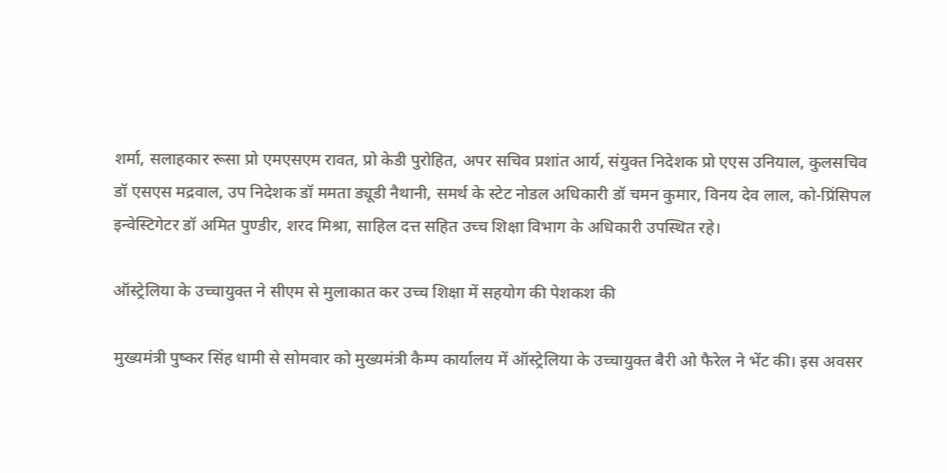शर्मा, सलाहकार रूसा प्रो एमएसएम रावत, प्रो केडी पुरोहित, अपर सचिव प्रशांत आर्य, संयुक्त निदेशक प्रो एएस उनियाल, कुलसचिव डॉ एसएस मद्रवाल, उप निदेशक डॉ ममता ड्यूडी नैथानी, समर्थ के स्टेट नोडल अधिकारी डॉ चमन कुमार, विनय देव लाल, को-प्रिंसिपल इन्वेस्टिगेटर डॉ अमित पुण्डीर, शरद मिश्रा, साहिल दत्त सहित उच्च शिक्षा विभाग के अधिकारी उपस्थित रहे।

ऑस्ट्रेलिया के उच्चायुक्त ने सीएम से मुलाकात कर उच्च शिक्षा में सहयोग की पेशकश की

मुख्यमंत्री पुष्कर सिंह धामी से सोमवार को मुख्यमंत्री कैम्प कार्यालय में ऑस्ट्रेलिया के उच्चायुक्त बैरी ओ फैरेल ने भेंट की। इस अवसर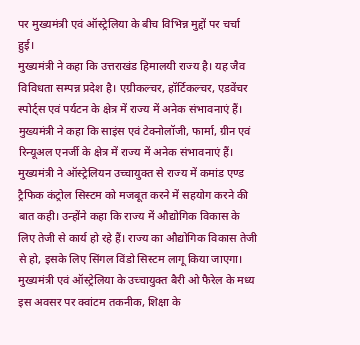पर मुख्यमंत्री एवं ऑस्ट्रेलिया के बीच विभिन्न मुद्दों पर चर्चा हुई।
मुख्यमंत्री ने कहा कि उत्तराखंड हिमालयी राज्य है। यह जैव विविधता सम्पन्न प्रदेश है। एग्रीकल्चर, हॉर्टिकल्चर, एडवेंचर स्पोर्ट्स एवं पर्यटन के क्षेत्र में राज्य में अनेक संभावनाएं हैं। मुख्यमंत्री ने कहा कि साइंस एवं टेक्नोलॉजी, फार्मा, ग्रीन एवं रिन्यूअल एनर्जी के क्षेत्र में राज्य में अनेक संभावनाएं हैं। मुख्यमंत्री ने ऑस्ट्रेलियन उच्चायुक्त से राज्य में कमांड एण्ड ट्रैफिक कंट्रोल सिस्टम को मजबूत करने में सहयोग करने की बात कही। उन्होंने कहा कि राज्य में औद्योगिक विकास के लिए तेजी से कार्य हो रहे हैं। राज्य का औद्योगिक विकास तेजी से हो, इसके लिए सिंगल विंडो सिस्टम लागू किया जाएगा।
मुख्यमंत्री एवं ऑस्ट्रेलिया के उच्चायुक्त बैरी ओ फैरेल के मध्य इस अवसर पर क्वांटम तकनीक, शिक्षा के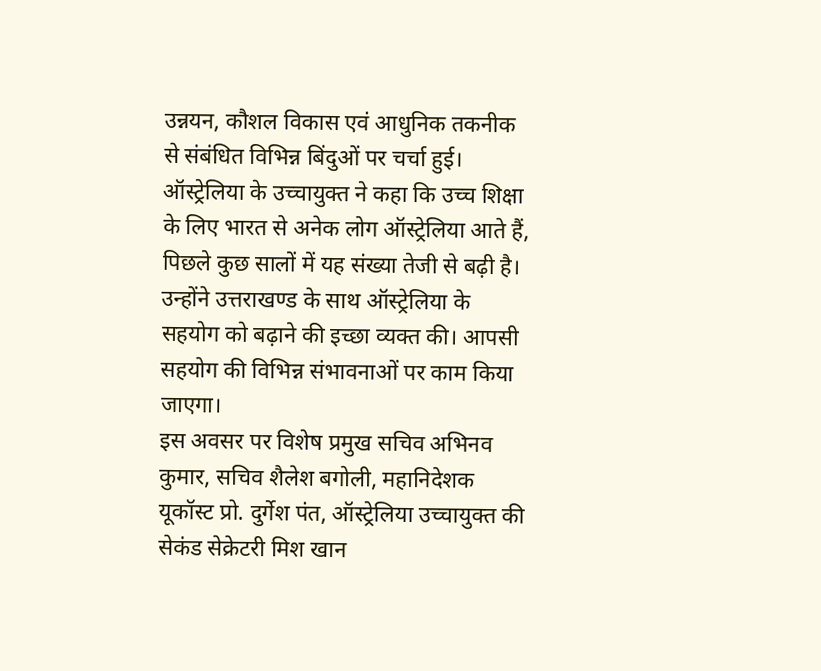उन्नयन, कौशल विकास एवं आधुनिक तकनीक से संबंधित विभिन्न बिंदुओं पर चर्चा हुई। ऑस्ट्रेलिया के उच्चायुक्त ने कहा कि उच्च शिक्षा के लिए भारत से अनेक लोग ऑस्ट्रेलिया आते हैं, पिछले कुछ सालों में यह संख्या तेजी से बढ़ी है। उन्होंने उत्तराखण्ड के साथ ऑस्ट्रेलिया के सहयोग को बढ़ाने की इच्छा व्यक्त की। आपसी सहयोग की विभिन्न संभावनाओं पर काम किया जाएगा।
इस अवसर पर विशेष प्रमुख सचिव अभिनव कुमार, सचिव शैलेश बगोली, महानिदेशक यूकॉस्ट प्रो. दुर्गेश पंत, ऑस्ट्रेलिया उच्चायुक्त की सेकंड सेक्रेटरी मिश खान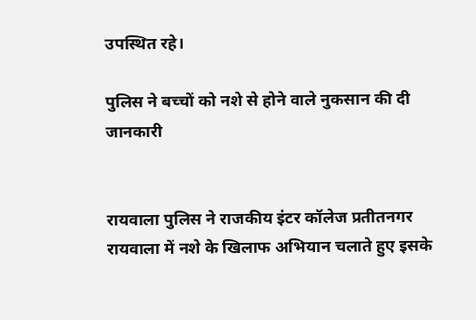उपस्थित रहे।

पुलिस ने बच्चों को नशे से होने वाले नुकसान की दी जानकारी


रायवाला पुलिस ने राजकीय इंटर कॉलेज प्रतीतनगर रायवाला में नशे के खिलाफ अभियान चलाते हुए इसके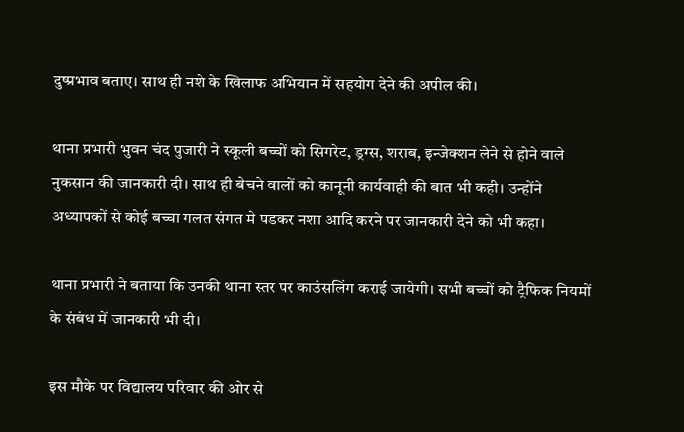दुष्प्रभाव बताए। साथ ही नशे के खिलाफ अभियान में सहयोग देने की अपील की।

थाना प्रभारी भुवन चंद पुजारी ने स्कूली बच्चों को सिगरेट, ड्रग्स, शराब, इन्जेक्शन लेने से होने वाले नुकसान की जानकारी दी। साथ ही बेचने वालों को कानूनी कार्यवाही की बात भी कही। उन्होंने अध्यापकों से कोई बच्चा गलत संगत मे पडकर नशा आदि करने पर जानकारी देने को भी कहा।

थाना प्रभारी ने बताया कि उनकी थाना स्तर पर काउंसलिंग कराई जायेगी। सभी बच्चों को ट्रैफिक नियमों के संबंध में जानकारी भी दी।

इस मौके पर विद्यालय परिवार की ओर से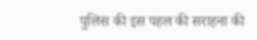पुलिस की इस पहल की सराहना की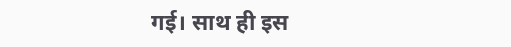गई। साथ ही इस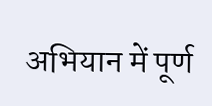अभियान में पूर्ण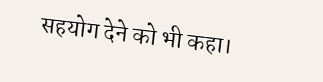सहयोग देने को भी कहा।